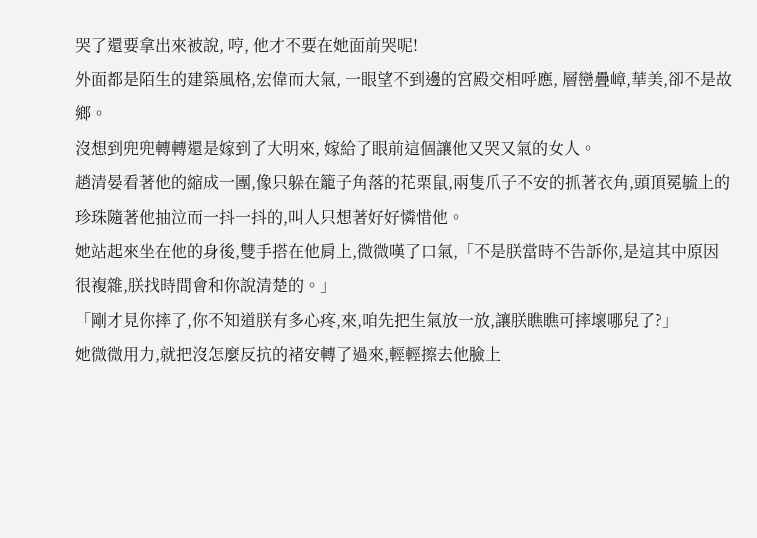哭了還要拿出來被說, 哼, 他才不要在她面前哭呢!
外面都是陌生的建築風格,宏偉而大氣, 一眼望不到邊的宮殿交相呼應, 層巒疊嶂,華美,卻不是故鄉。
沒想到兜兜轉轉還是嫁到了大明來, 嫁給了眼前這個讓他又哭又氣的女人。
趙清晏看著他的縮成一團,像只躲在籠子角落的花栗鼠,兩隻爪子不安的抓著衣角,頭頂冕毓上的珍珠隨著他抽泣而一抖一抖的,叫人只想著好好憐惜他。
她站起來坐在他的身後,雙手搭在他肩上,微微嘆了口氣,「不是朕當時不告訴你,是這其中原因很複雜,朕找時間會和你說清楚的。」
「剛才見你摔了,你不知道朕有多心疼,來,咱先把生氣放一放,讓朕瞧瞧可摔壞哪兒了?」
她微微用力,就把沒怎麼反抗的褚安轉了過來,輕輕擦去他臉上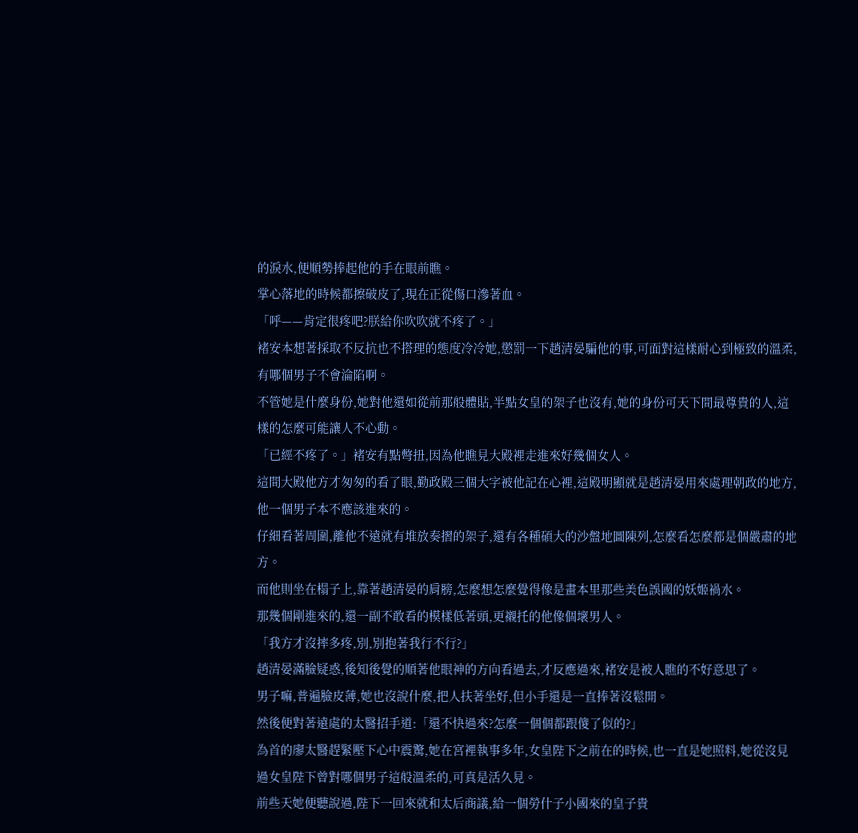的淚水,便順勢捧起他的手在眼前瞧。
掌心落地的時候都擦破皮了,現在正從傷口滲著血。
「呼——肯定很疼吧?朕給你吹吹就不疼了。」
褚安本想著採取不反抗也不搭理的態度冷冷她,懲罰一下趙清晏騙他的事,可面對這樣耐心到極致的溫柔,有哪個男子不會淪陷啊。
不管她是什麼身份,她對他還如從前那般體貼,半點女皇的架子也沒有,她的身份可天下間最尊貴的人,這樣的怎麼可能讓人不心動。
「已經不疼了。」褚安有點彆扭,因為他瞧見大殿裡走進來好幾個女人。
這間大殿他方才匆匆的看了眼,勤政殿三個大字被他記在心裡,這殿明顯就是趙清晏用來處理朝政的地方,他一個男子本不應該進來的。
仔細看著周圍,離他不遠就有堆放奏摺的架子,還有各種碩大的沙盤地圖陳列,怎麼看怎麼都是個嚴肅的地方。
而他則坐在榻子上,靠著趙清晏的肩膀,怎麼想怎麼覺得像是畫本里那些美色誤國的妖姬禍水。
那幾個剛進來的,還一副不敢看的模樣低著頭,更襯托的他像個壞男人。
「我方才沒摔多疼,別,別抱著我行不行?」
趙清晏滿臉疑惑,後知後覺的順著他眼神的方向看過去,才反應過來,褚安是被人瞧的不好意思了。
男子嘛,普遍臉皮薄,她也沒說什麼,把人扶著坐好,但小手還是一直捧著沒鬆開。
然後便對著遠處的太醫招手道:「還不快過來?怎麼一個個都跟傻了似的?」
為首的廖太醫趕緊壓下心中震驚,她在宮裡執事多年,女皇陛下之前在的時候,也一直是她照料,她從沒見過女皇陛下曾對哪個男子這般溫柔的,可真是活久見。
前些天她便聽說過,陛下一回來就和太后商議,給一個勞什子小國來的皇子貴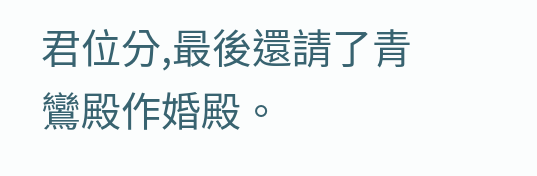君位分,最後還請了青鸞殿作婚殿。